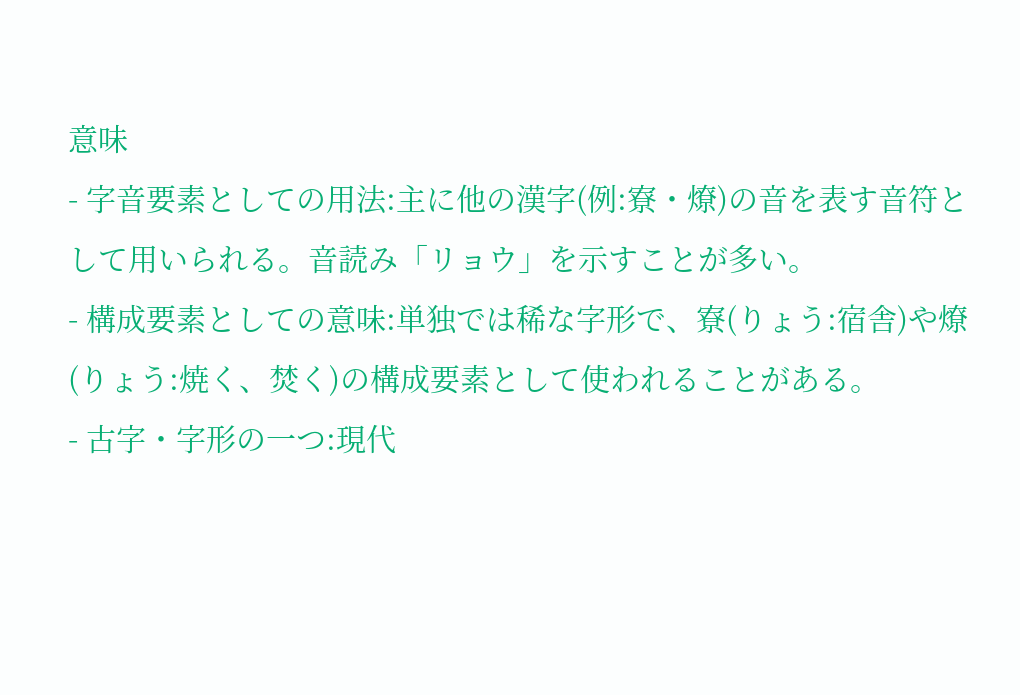意味
- 字音要素としての用法:主に他の漢字(例:寮・燎)の音を表す音符として用いられる。音読み「リョウ」を示すことが多い。
- 構成要素としての意味:単独では稀な字形で、寮(りょう:宿舎)や燎(りょう:焼く、焚く)の構成要素として使われることがある。
- 古字・字形の一つ:現代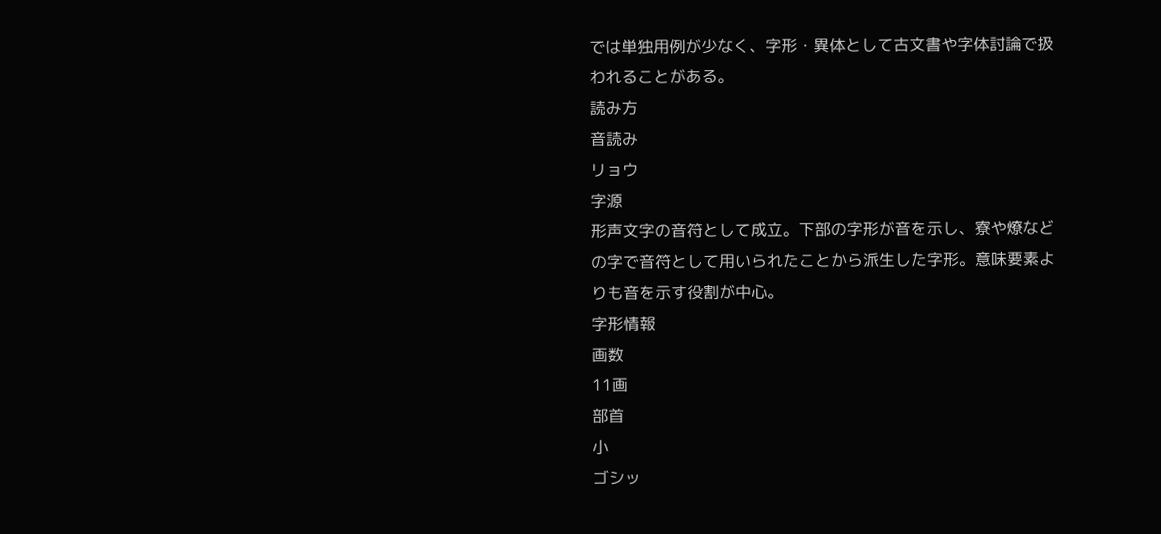では単独用例が少なく、字形・異体として古文書や字体討論で扱われることがある。
読み方
音読み
リョウ
字源
形声文字の音符として成立。下部の字形が音を示し、寮や燎などの字で音符として用いられたことから派生した字形。意味要素よりも音を示す役割が中心。
字形情報
画数
11画
部首
小
ゴシッ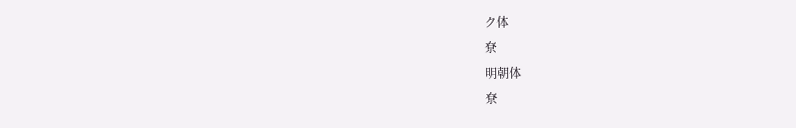ク体
尞
明朝体
尞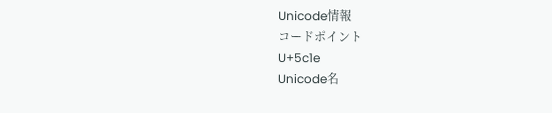Unicode情報
コードポイント
U+5c1e
Unicode名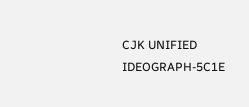CJK UNIFIED IDEOGRAPH-5C1E